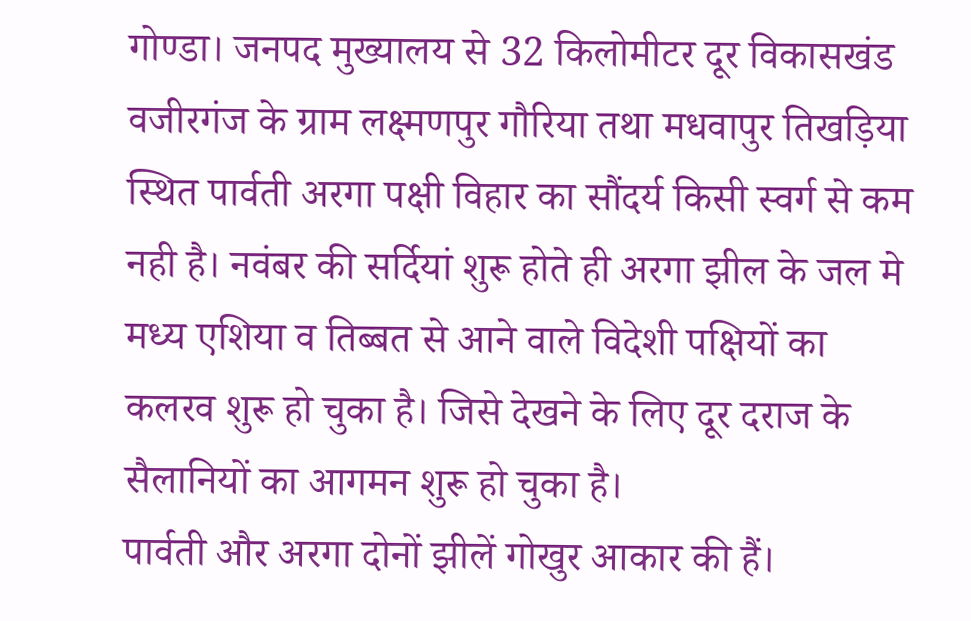गोण्डा। जनपद मुख्यालय से 32 किलोमीटर दूर विकासखंड वजीरगंज के ग्राम लक्ष्मणपुर गौरिया तथा मधवापुर तिखड़िया स्थित पार्वती अरगा पक्षी विहार का सौंदर्य किसी स्वर्ग से कम नही है। नवंबर की सर्दियां शुरू होते ही अरगा झील के जल मे मध्य एशिया व तिब्बत से आने वाले विदेशी पक्षियों का कलरव शुरू हो चुका है। जिसे देखने के लिए दूर दराज के सैलानियों का आगमन शुरू हो चुका है।
पार्वती और अरगा दोनों झीलें गोखुर आकार की हैं।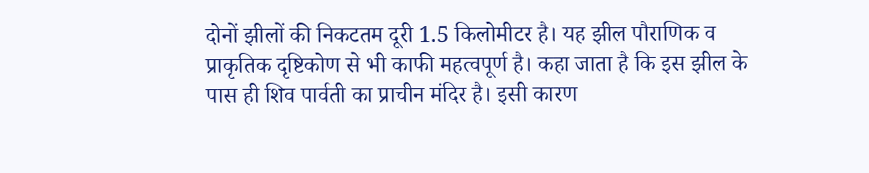दोनों झीलों की निकटतम दूरी 1.5 किलोमीटर है। यह झील पौराणिक व प्राकृतिक दृष्टिकोण से भी काफी महत्वपूर्ण है। कहा जाता है कि इस झील के पास ही शिव पार्वती का प्राचीन मंदिर है। इसी कारण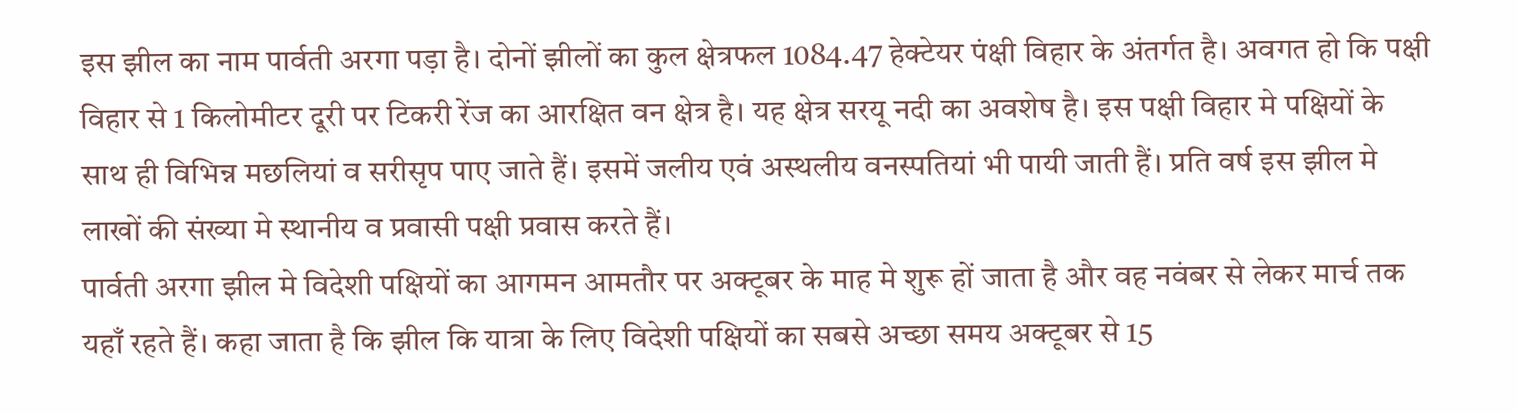इस झील का नाम पार्वती अरगा पड़ा है। दोनों झीलों का कुल क्षेत्रफल 1084.47 हेक्टेयर पंक्षी विहार के अंतर्गत है। अवगत हो कि पक्षी विहार से 1 किलोमीटर दूरी पर टिकरी रेंज का आरक्षित वन क्षेत्र है। यह क्षेत्र सरयू नदी का अवशेष है। इस पक्षी विहार मे पक्षियों के साथ ही विभिन्न मछलियां व सरीसृप पाए जाते हैं। इसमें जलीय एवं अस्थलीय वनस्पतियां भी पायी जाती हैं। प्रति वर्ष इस झील मे लाखों की संख्या मे स्थानीय व प्रवासी पक्षी प्रवास करते हैं।
पार्वती अरगा झील मे विदेशी पक्षियों का आगमन आमतौर पर अक्टूबर के माह मे शुरू हों जाता है और वह नवंबर से लेकर मार्च तक यहाँ रहते हैं। कहा जाता है कि झील कि यात्रा के लिए विदेशी पक्षियों का सबसे अच्छा समय अक्टूबर से 15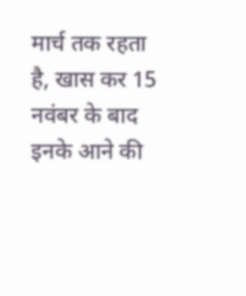मार्च तक रहता है, खास कर 15 नवंबर के बाद इनके आने की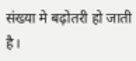संख्या मे बढ़ोतरी हो जाती है।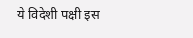ये विदेशी पक्षी इस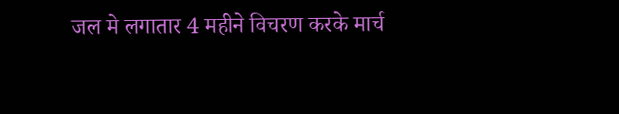जल मे लगातार 4 महीने विचरण करके मार्च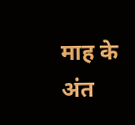माह के अंत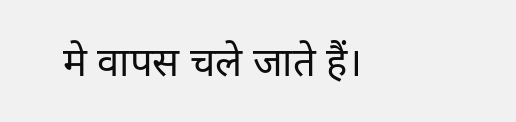मे वापस चले जाते हैं।